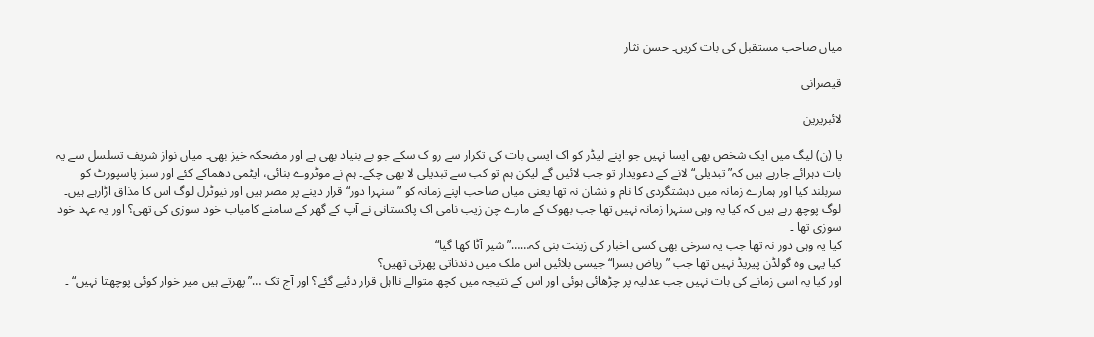میاں صاحب مستقبل کی بات کریں۔ حسن نثار

قیصرانی

لائبریرین

یا (ن) لیگ میں ایک شخص بھی ایسا نہیں جو اپنے لیڈر کو اک ایسی بات کی تکرار سے رو ک سکے جو بے بنیاد بھی ہے اور مضحکہ خیز بھی۔ میاں نواز شریف تسلسل سے یہ بات دہرائے جارہے ہیں کہ”تبدیلی“ لانے کے دعویدار تو جب لائیں گے لیکن ہم تو کب سے تبدیلی لا بھی چکے۔ ہم نے موٹروے بنائی، ایٹمی دھماکے کئے اور سبز پاسپورٹ کو سربلند کیا اور ہمارے زمانہ میں دہشتگردی کا نام و نشان نہ تھا یعنی میاں صاحب اپنے زمانہ کو ”سنہرا دور“ قرار دینے پر مصر ہیں اور نیوٹرل لوگ اس کا مذاق اڑارہے ہیں۔
لوگ پوچھ رہے ہیں کہ کیا یہ وہی سنہرا زمانہ نہیں تھا جب بھوک کے مارے چن زیب نامی اک پاکستانی نے آپ کے گھر کے سامنے کامیاب خود سوزی کی تھی؟ اور یہ عہد خود سوزی تھا ۔
کیا یہ وہی دور نہ تھا جب یہ سرخی بھی کسی اخبار کی زینت بنی کہ……”شیر آٹا کھا گیا“
کیا یہی وہ گولڈن پیریڈ نہیں تھا جب ”ریاض بسرا“ جیسی بلائیں اس ملک میں دندناتی پھرتی تھیں؟
اور کیا یہ اسی زمانے کی بات نہیں جب عدلیہ پر چڑھائی ہوئی اور اس کے نتیجہ میں کچھ متوالے نااہل قرار دئیے گئے؟ اور آج تک …”پھرتے ہیں میر خوار کوئی پوچھتا نہیں“ ۔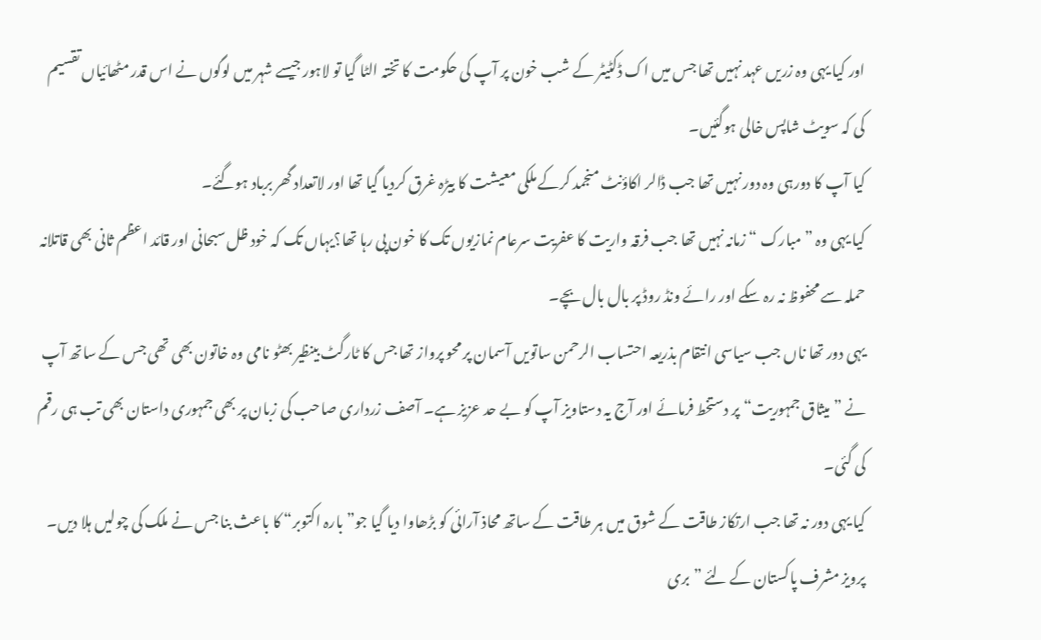اور کیا یہی وہ زریں عہد نہیں تھا جس میں اک ڈکٹیٹر کے شب خون پر آپ کی حکومت کا تختہ الٹا گیا تو لاہور جیسے شہر میں لوگوں نے اس قدر مٹھائیاں تقسیم کی کہ سویٹ شاپس خالی ہوگئیں۔
کیا آپ کا دورہی وہ دور نہیں تھا جب ڈالر اکاؤنٹ منجمد کرکے ملکی معیشت کا بیڑہ غرق کردیا گیا تھا اور لاتعداد گھر برباد ہوگئے۔
کیا یہی وہ ”مبارک “ زمانہ نہیں تھا جب فرقہ واریت کا عفریت سرعام نمازیوں تک کا خون پی رہا تھا؟یہاں تک کہ خود ظل سبحانی اور قائد اعظم ثانی بھی قاتلانہ حملہ سے محفوظ نہ رہ سکے اور رائے ونڈ روڈ پر بال بال بچے۔
یہی دور تھا ناں جب سیاسی انتقام بذریعہ احتساب الرحمن ساتویں آسمان پر محو پرواز تھا جس کا ٹارگٹ بینظیر بھٹو نامی وہ خاتون بھی تھی جس کے ساتھ آپ نے ”میثاق جمہوریت“ پر دستخط فرمائے اور آج یہ دستاویز آپ کو بے حد عزیز ہے۔ آصف زرداری صاحب کی زبان پر بھی جمہوری داستان بھی تب ہی رقم کی گئی۔
کیا یہی دور نہ تھا جب ارتکاز طاقت کے شوق میں ہر طاقت کے ساتھ محاذ آرائی کو بڑھاوا دیا گیا جو”بارہ اکتوبر“ کا باعث بنا جس نے ملک کی چولیں ہلا دیں۔
پرویز مشرف پاکستان کے لئے ”بری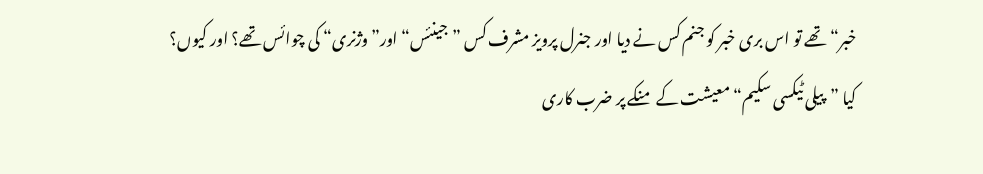خبر“ تھے تو اس بری خبر کو جنم کس نے دیا اور جنرل پرویز مشرف کس ”جینئس“ اور”وژنری“ کی چوائس تھے؟ اور کیوں؟
کیا ”پیلی ٹیکسی سکیم“ معیشت کے منکے پر ضرب کاری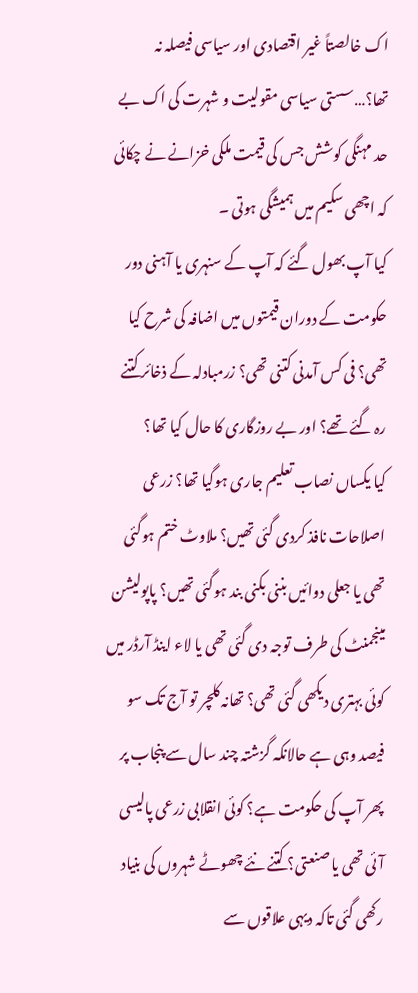اک خالصتاً غیر اقتصادی اور سیاسی فیصلہ نہ تھا؟…سستی سیاسی مقولیت و شہرت کی اک بے حد مہنگی کوشش جس کی قیمت ملکی خزانے نے چکائی کہ اچھی سکیم میں ہمیشگی ہوتی ۔
کیا آپ بھول گئے کہ آپ کے سنہری یا آہنی دور حکومت کے دوران قیمتوں میں اضافہ کی شرح کیا تھی؟ فی کس آمدنی کتنی تھی؟ زرمبادلہ کے ذخائر کتنے رہ گئے تھے؟ اور بے روزگاری کا حال کیا تھا؟
کیا یکساں نصاب تعلیم جاری ہوگیا تھا؟ زرعی اصلاحات نافذ کردی گئی تھیں؟ ملاوٹ ختم ہوگئی تھی یا جعلی دوائیں بننی بکنی بند ہوگئی تھیں؟ پاپولیشن مینجمنٹ کی طرف توجہ دی گئی تھی یا لاء اینڈ آرڈر میں کوئی بہتری دیکھی گئی تھی؟ تھانہ کلچر تو آج تک سو فیصد وہی ہے حالانکہ گزشتہ چند سال سے پنجاب پر پھر آپ کی حکومت ہے؟ کوئی انقلابی زرعی پالیسی آئی تھی یا صنعتی؟ کتنے نئے چھوٹے شہروں کی بنیاد رکھی گئی تاکہ دیہی علاقوں سے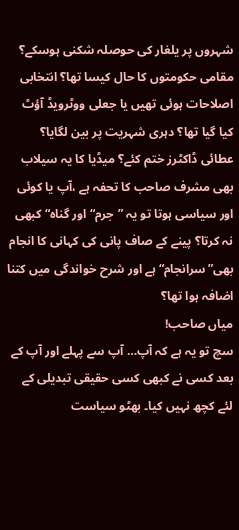شہروں پر یلغار کی حوصلہ شکنی ہوسکے؟ مقامی حکومتوں کا حال کیسا تھا؟ انتخابی اصلاحات ہوئی تھیں یا جعلی ووٹرویڈ آؤٹ کیا گیا تھا؟ دہری شہریت پر بین لگایا؟ عطائی ڈاکٹرز ختم کئے؟ میڈیا کا یہ سیلاب بھی مشرف صاحب کا تحفہ ہے ،آپ یا کوئی اور سیاسی ہوتا تو یہ ”جرم“ اور گناہ“ کبھی نہ کرتا؟ پینے کے صاف پانی کی کہانی کا انجام بھی”سرانجام“ ہے اور شرح خواندگی میں کتنا اضافہ ہوا تھا؟
میاں صاحب!
سچ تو یہ ہے کہ آپ… آپ سے پہلے اور آپ کے بعد کسی نے کبھی کسی حقیقی تبدیلی کے لئے کچھ نہیں کیا۔ بھٹو سیاست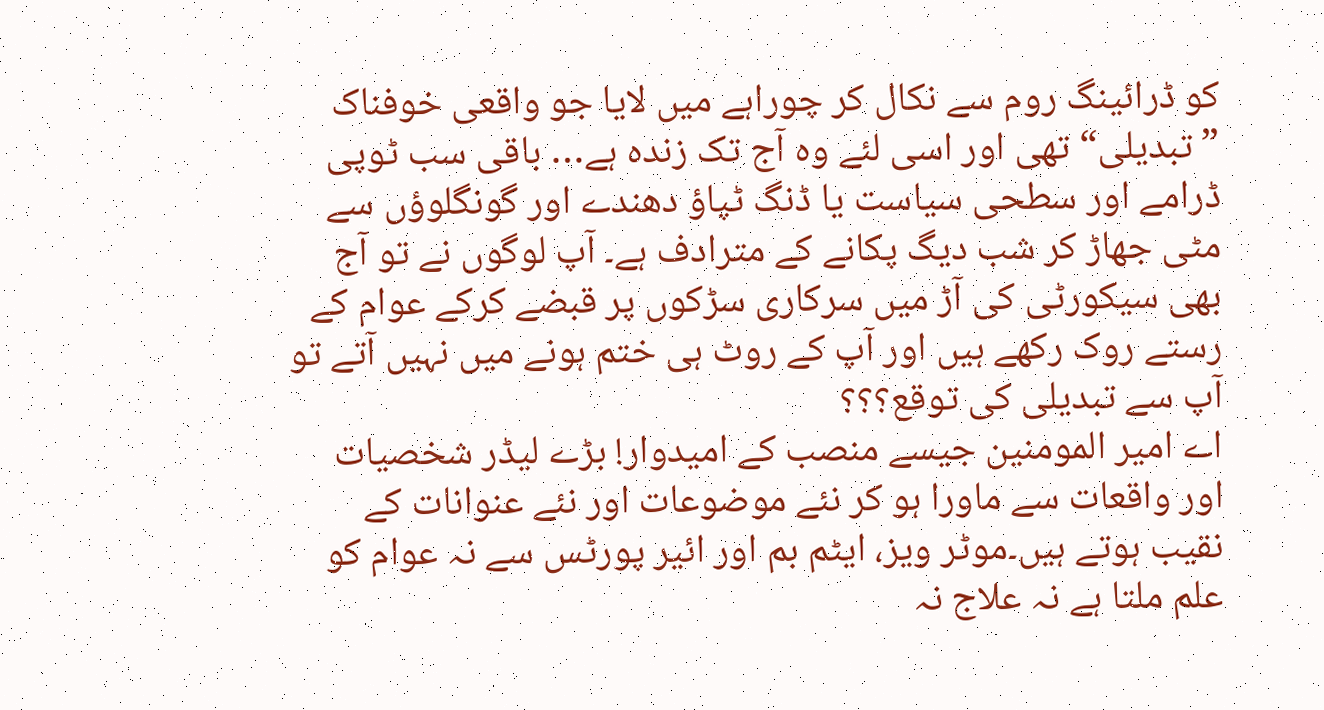کو ڈرائینگ روم سے نکال کر چوراہے میں لایا جو واقعی خوفناک ”تبدیلی“ تھی اور اسی لئے وہ آج تک زندہ ہے… باقی سب ٹوپی ڈرامے اور سطحی سیاست یا ڈنگ ٹپاؤ دھندے اور گونگلوؤں سے مٹی جھاڑ کر شب دیگ پکانے کے مترادف ہے۔ آپ لوگوں نے تو آج بھی سیکورٹی کی آڑ میں سرکاری سڑکوں پر قبضے کرکے عوام کے رستے روک رکھے ہیں اور آپ کے روٹ ہی ختم ہونے میں نہیں آتے تو آپ سے تبدیلی کی توقع؟؟؟
اے امیر المومنین جیسے منصب کے امیدوار! بڑے لیڈر شخصیات اور واقعات سے ماورا ہو کر نئے موضوعات اور نئے عنوانات کے نقیب ہوتے ہیں۔موٹر ویز، ایٹم بم اور ائیر پورٹس سے نہ عوام کو علم ملتا ہے نہ علاج نہ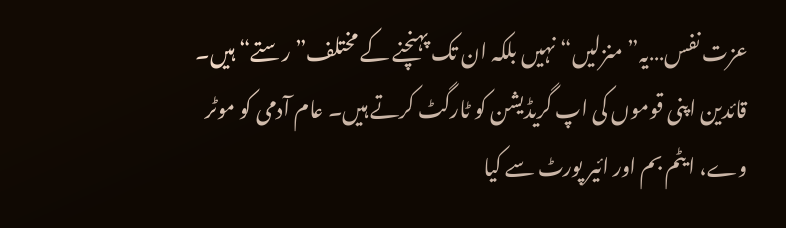عزت نفس…یہ”منزلیں“ نہیں بلکہ ان تک پہنچنے کے مختلف”رستے“ ہیں۔ قائدین اپنی قوموں کی اپ گریڈیشن کو ٹارگٹ کرتے ہیں۔ عام آدمی کو موٹر وے، ایٹم بم اور ائیر پورٹ سے کیا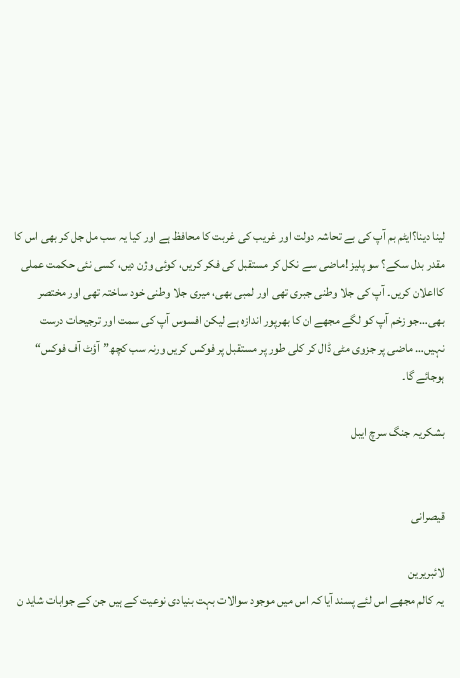لینا دینا؟ایٹم بم آپ کی بے تحاشہ دولت اور غریب کی غربت کا محافظ ہے اور کیا یہ سب مل جل کر بھی اس کا مقدر بدل سکے؟ سو پلیز !ماضی سے نکل کر مستقبل کی فکر کریں، کوئی وژن دیں، کسی نئی حکمت عملی کااعلان کریں۔ آپ کی جلا وطنی جبری تھی اور لمبی بھی، میری جلا وطنی خود ساختہ تھی اور مختصر بھی…جو زخم آپ کو لگے مجھے ان کا بھرپور اندازہ ہے لیکن افسوس آپ کی سمت اور ترجیحات درست نہیں… ماضی پر جزوی مٹی ڈال کر کلی طور پر مستقبل پر فوکس کریں ورنہ سب کچھ”آؤٹ آف فوکس“ ہوجائے گا۔

بشکریہ جنگ سرچ ایبل


قیصرانی

لائبریرین
یہ کالم مجھے اس لئے پسند آیا کہ اس میں موجود سوالات بہت بنیادی نوعیت کے ہیں جن کے جوابات شاید ن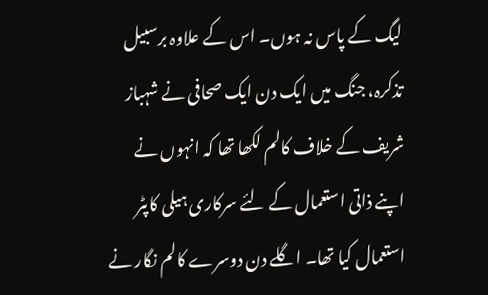لیگ کے پاس نہ ہوں۔ اس کے علاوہ برسبیل تذکرہ، جنگ میں ایک دن ایک صحافی نے شہباز شریف کے خلاف کالم لکھا تھا کہ انہوں نے اپنے ذاتی استعمال کے لئے سرکاری ہیلی کاپٹر استعمال کیا تھا۔ اگلے دن دوسرے کالم نگار نے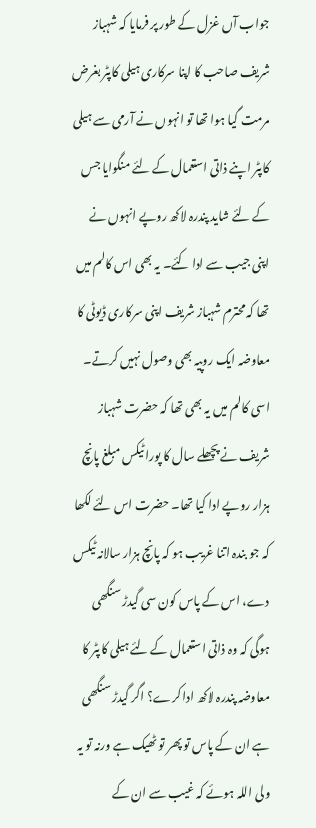جواب آں غزل کے طور پر فرمایا کہ شہباز شریف صاحب کا اپنا سرکاری ہیلی کاپٹر بغرض مرمت گیا ہوا تھا تو انہوں نے آرمی سے ہیلی کاپٹر اپنے ذاتی استعمال کے لئے منگوایا جس کے لئے شاید پندرہ لاکھ روپے انہوں نے اپنی جیب سے ادا کئے۔ یہ بھی اس کالم میں تھا کہ محترم شہباز شریف اپنی سرکاری ڈیوٹی کا معاوضہ ایک روپیہ بھی وصول نہیں کرتے۔ اسی کالم میں یہ بھی تھا کہ حضرت شہباز شریف نے پچھلے سال کا پورا ٹیکس مبلغ پانچ ہزار روپے ادا کیا تھا۔ حضرت اس لئے لکھا کہ جو بندہ اتنا غریب ہو کہ پانچ ہزار سالانہ ٹیکس دے، اس کے پاس کون سی گیدڑ سنگھی ہوگی کہ وہ ذاتی استعمال کے لئے ہیلی کاپٹر کا معاوضہ پندرہ لاکھ ادا کرے؟ اگر گیدڑ سنگھی ہے ان کے پاس تو پھر تو ٹھیک ہے ورنہ تو یہ ولی اللہ ہوئے کہ غیب سے ان کے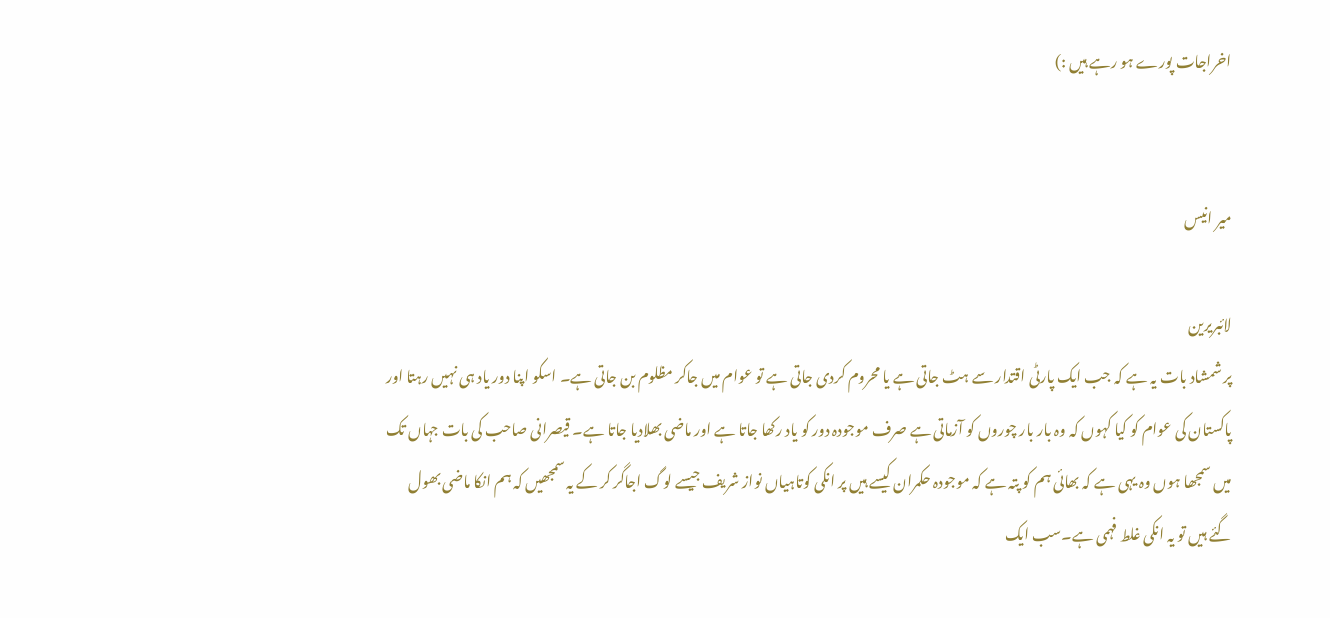اخراجات پورے ہو رہے ہیں :)


میر انیس

لائبریرین
پر شمشاد بات یہ ہے کہ جب ایک پارٹی اقتدار سے ہٹ جاتی ہے یا محروم کردی جاتی ہے تو عوام میں جاکر مظلوم بن جاتی ہے۔ اسکو اپنا دور یاد ہی نہیں رہتا اور پاکستان کی عوام کو کیا کہوں کہ وہ بار بار چوروں کو آزماتی ہے صرف موجودہ دور کو یاد رکھا جاتا ہے اور ماضی بھلادیا جاتا ہے۔ قیصرانی صاحب کی بات جہاں تک میں سمجھا ہوں وہ یہی ہے کہ بھائی ہم کو پتہ ہے کہ موجودہ حکمران کیسے ہیں پر انکی کوتاہیاں نواز شریف جیسے لوگ اجاگر کر کے یہ سمجھیں کہ ہم انکا ماضی بھول گئے ہیں تو یہ انکی غلط فہمی ہے۔سب ایک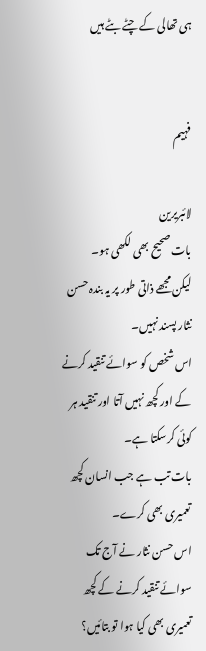ہی تھالی کے چٹے بٹے ہیں


فہیم

لائبریرین
بات صحیح بھی لکھی ہو۔
لیکن مجھے ذاتی طور پر یہ بندہ حسن نثار پسند نہیں۔
اس شخص کو سوائے تنقید کرنے کے اور کچھ نہیں آتا اور تنقید ہر کوئی کرسکتا ہے۔
بات تب ہے جب انسان کچھ تعمیری بھی کرے۔
اس حسن نثار نے آج تک سوائے تنقید کرنے کے کچھ تعمیری بھی کیا ہوا تو بتائیں؟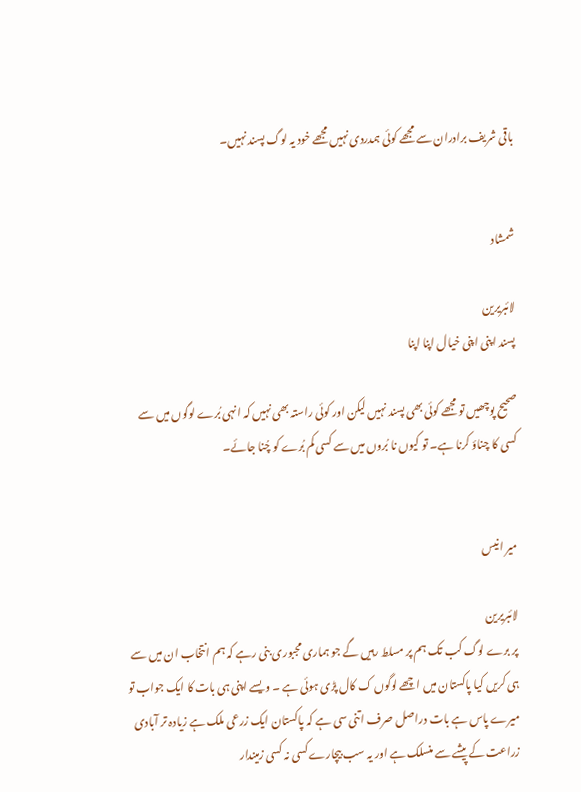باقی شریف برادران سے مجھے کوئی ہمدردی نہیں مجھے خود یہ لوگ پسند نہیں۔


شمشاد

لائبریرین
پسند اپنی اپنی خیال اپنا اپنا

صحیح پوچھیں تو مجھے کوئی بھی پسند نہیں لیکن اور کوئی راستہ بھی نہیں کہ انہی بُرے لوگوں میں سے کسی کا چناؤ کرنا ہے۔ تو کیوں نا بُروں میں سے کسی کم بُرے کو چُنا جائے۔


میر انیس

لائبریرین
پر برے لوگ کب تک ہم پر مسلط رہیں گے جو ہماری مجبوری بنی رہے کہ ہم انتخاب ان میں سے ہی کریں کیا پاکستان میں اچھے لوگوں ک کال پڑی ہوئی ہے ۔ ویسے اپنی ہی بات کا ایک جواب تو میرے پاس ہے بات دراصل صرف اتنی سی ہے کہ پاکستان ایک زرعی ملک ہے زیادہ تر آبادی زراعت کے پیشے سے منسلک ہے اور یہ سب بیچارے کسی نہ کسی زمیندار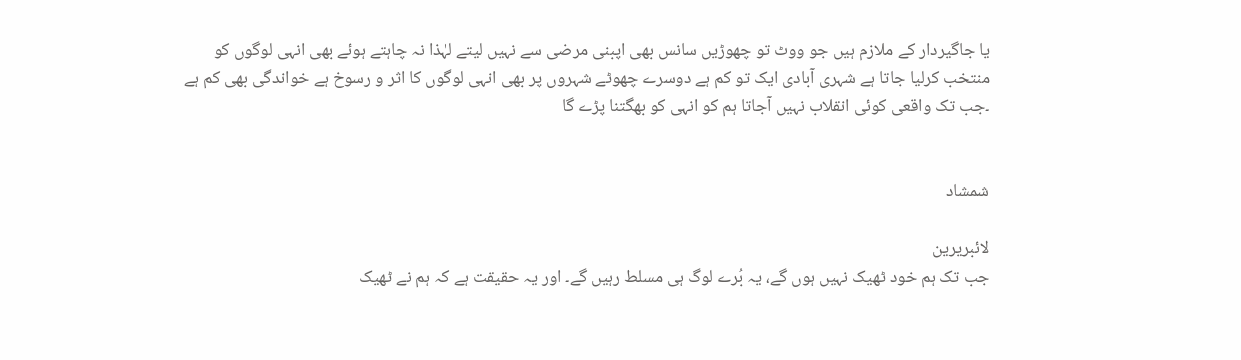یا جاگیردار کے ملازم ہیں جو ووٹ تو چھوڑیں سانس بھی اپبنی مرضی سے نہیں لیتے لہٰذا نہ چاہتے ہوئے بھی انہی لوگوں کو منتخب کرلیا جاتا ہے شہری آبادی ایک تو کم ہے دوسرے چھوٹے شہروں پر بھی انہی لوگوں کا اثر و رسوخ ہے خواندگی بھی کم ہے ۔جب تک واقعی کوئی انقلاب نہیں آجاتا ہم کو انہی کو بھگتنا پڑے گا


شمشاد

لائبریرین
جب تک ہم خود ٹھیک نہیں ہوں گے، یہ بُرے لوگ ہی مسلط رہیں گے۔ اور یہ حقیقت ہے کہ ہم نے ٹھیک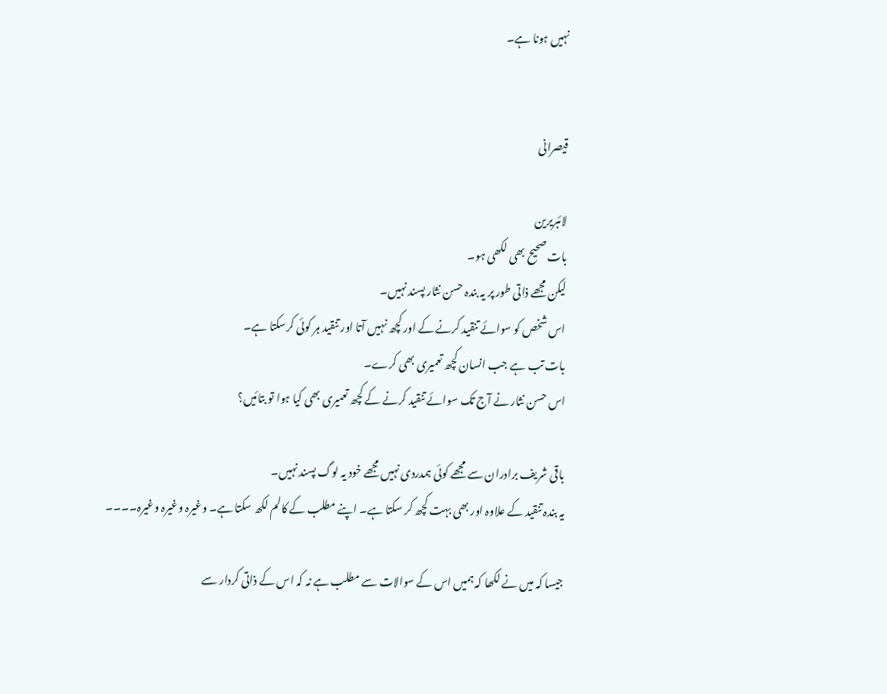نہیں ہونا ہے۔


قیصرانی

لائبریرین
بات صحیح بھی لکھی ہو۔
لیکن مجھے ذاتی طور پر یہ بندہ حسن نثار پسند نہیں۔
اس شخص کو سوائے تنقید کرنے کے اور کچھ نہیں آتا اور تنقید ہر کوئی کرسکتا ہے۔
بات تب ہے جب انسان کچھ تعمیری بھی کرے۔
اس حسن نثار نے آج تک سوائے تنقید کرنے کے کچھ تعمیری بھی کیا ہوا تو بتائیں؟

باقی شریف برادران سے مجھے کوئی ہمدردی نہیں مجھے خود یہ لوگ پسند نہیں۔
یہ بندہ تنقید کے علاوہ اور بھی بہت کچھ کر سکتا ہے۔ اپنے مطلب کے کالم لکھ سکتا ہے۔ وغیرہ وغیرہ وغیرہ۔۔۔۔

جیسا کہ میں نے لکھا کہ ہمیں اس کے سوالات سے مطلب ہے نہ کہ اس کے ذاتی کردار سے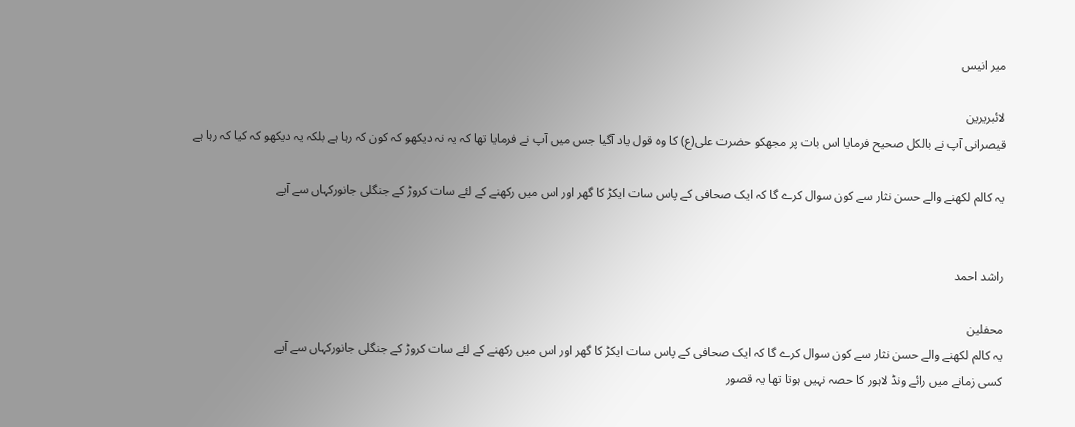میر انیس

لائبریرین
قیصرانی آپ نے بالکل صحیح فرمایا اس بات پر مجھکو حضرت علی(ع) کا وہ قول یاد آگیا جس میں آپ نے فرمایا تھا کہ یہ نہ دیکھو کہ کون کہ رہا ہے بلکہ یہ دیکھو کہ کیا کہ رہا ہے

یہ کالم لکھنے والے حسن نثار سے کون سوال کرے گا کہ ایک صحافی کے پاس سات ایکڑ کا گھر اور اس میں رکھنے کے لئے سات کروڑ کے جنگلی جانورکہاں سے آیے


راشد احمد

محفلین
یہ کالم لکھنے والے حسن نثار سے کون سوال کرے گا کہ ایک صحافی کے پاس سات ایکڑ کا گھر اور اس میں رکھنے کے لئے سات کروڑ کے جنگلی جانورکہاں سے آیے
کسی زمانے میں رائے ونڈ لاہور کا حصہ نہیں ہوتا تھا یہ قصور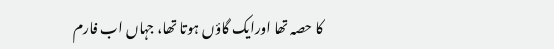کا حصہ تھا اورایک گاؤں ہوتا تھا، جہاں اب فارم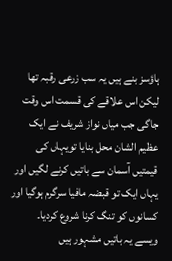ہاؤسز بنے ہیں یہ سب زرعی رقبہ تھا لیکن اس علاقے کی قسمت اس وقت جاگی جب میاں نواز شریف نے ایک عظیم الشان محل بنایا تویہاں کی قیمتیں آسمان سے باتیں کرنے لگیں اور یہاں ایک تو قبضہ مافیا سرگرم ہوگیا اور کسانوں کو تنگ کرنا شروع کردیا۔
ویسے یہ باتیں مشہور ہیں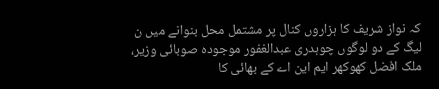کہ نواز شریف کا ہزاروں کنال پر مشتمل محل بنوانے میں ن لیگ کے دو لوگوں چوہدری عبدالغفور موجودہ صوبائی وزیر، ملک افضل کھوکھر ایم این اے کے بھائی کا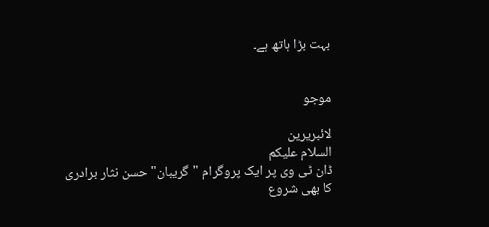بہت بڑا ہاتھ ہے۔


موجو

لائبریرین
السلام علیکم
ڈان ٹی وی پر ایک پروگرام "گریبان" حسن نثار برادری کا بھی شروع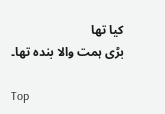کیا تھا
بڑی ہمت والا بندہ تھا۔

Top